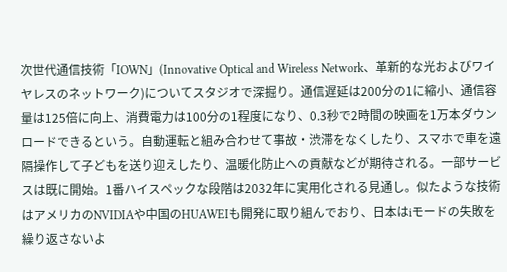次世代通信技術「IOWN」(Innovative Optical and Wireless Network、革新的な光およびワイヤレスのネットワーク)についてスタジオで深掘り。通信遅延は200分の1に縮小、通信容量は125倍に向上、消費電力は100分の1程度になり、0.3秒で2時間の映画を1万本ダウンロードできるという。自動運転と組み合わせて事故・渋滞をなくしたり、スマホで車を遠隔操作して子どもを送り迎えしたり、温暖化防止への貢献などが期待される。一部サービスは既に開始。1番ハイスペックな段階は2032年に実用化される見通し。似たような技術はアメリカのNVIDIAや中国のHUAWEIも開発に取り組んでおり、日本はiモードの失敗を繰り返さないよ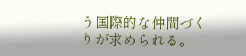う国際的な仲間づくりが求められる。